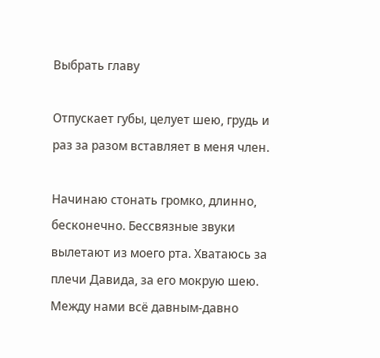Выбрать главу

Отпускает губы, целует шею, грудь и раз за разом вставляет в меня член.

Начинаю стонать громко, длинно, бесконечно. Бессвязные звуки вылетают из моего рта. Хватаюсь за плечи Давида, за его мокрую шею. Между нами всё давным-давно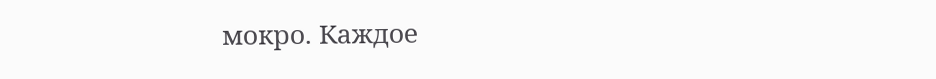мокро. Каждое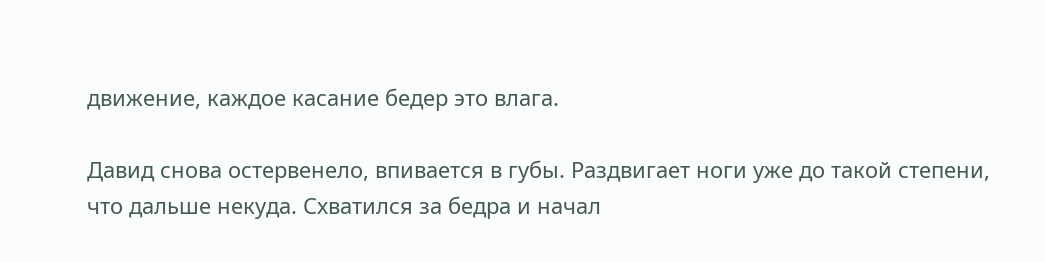движение, каждое касание бедер это влага.

Давид снова остервенело, впивается в губы. Раздвигает ноги уже до такой степени, что дальше некуда. Схватился за бедра и начал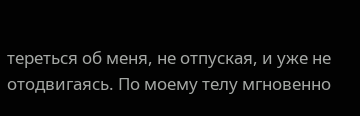тереться об меня, не отпуская, и уже не отодвигаясь. По моему телу мгновенно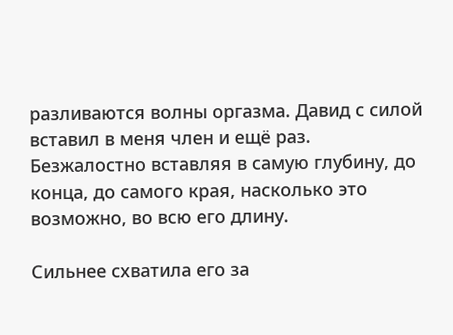разливаются волны оргазма. Давид с силой вставил в меня член и ещё раз. Безжалостно вставляя в самую глубину, до конца, до самого края, насколько это возможно, во всю его длину.

Сильнее схватила его за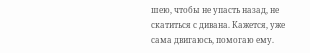шею, чтобы не упасть назад, не скатиться с дивана. Кажется, уже сама двигаюсь, помогаю ему.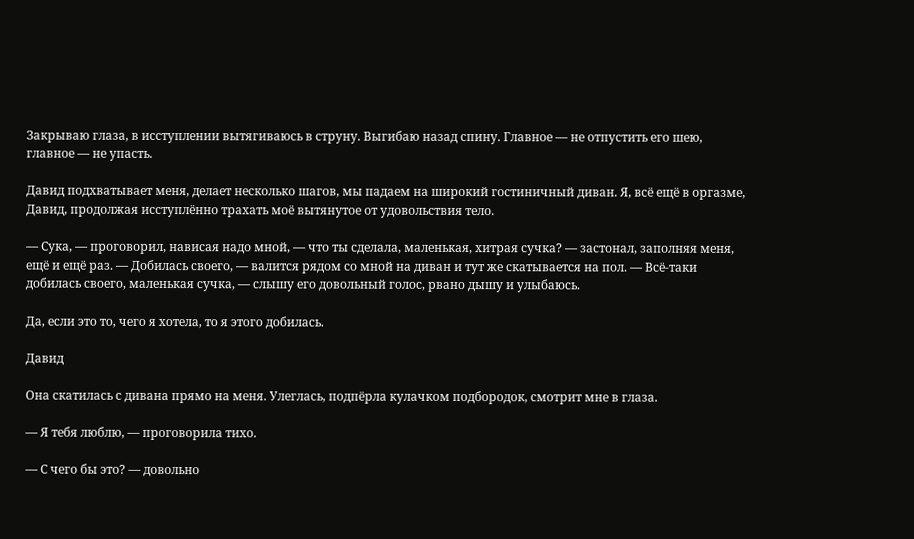Закрываю глаза, в исступлении вытягиваюсь в струну. Выгибаю назад спину. Главное — не отпустить его шею, главное — не упасть.

Давид подхватывает меня, делает несколько шагов, мы падаем на широкий гостиничный диван. Я, всё ещё в оргазме, Давид, продолжая исступлённо трахать моё вытянутое от удовольствия тело.

— Сука, — проговорил, нависая надо мной, — что ты сделала, маленькая, хитрая сучка? — застонал, заполняя меня, ещё и ещё раз. — Добилась своего, — валится рядом со мной на диван и тут же скатывается на пол. — Всё-таки добилась своего, маленькая сучка, — слышу его довольный голос, рвано дышу и улыбаюсь.

Да, если это то, чего я хотела, то я этого добилась.

Давид

Она скатилась с дивана прямо на меня. Улеглась, подпёрла кулачком подбородок, смотрит мне в глаза.

— Я тебя люблю, — проговорила тихо.

— С чего бы это? — довольно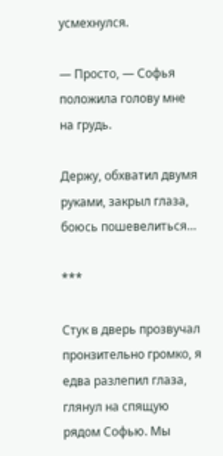усмехнулся.

— Просто, — Софья положила голову мне на грудь.

Держу, обхватил двумя руками, закрыл глаза, боюсь пошевелиться…

***

Стук в дверь прозвучал пронзительно громко, я едва разлепил глаза, глянул на спящую рядом Софью. Мы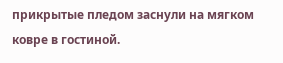прикрытые пледом заснули на мягком ковре в гостиной.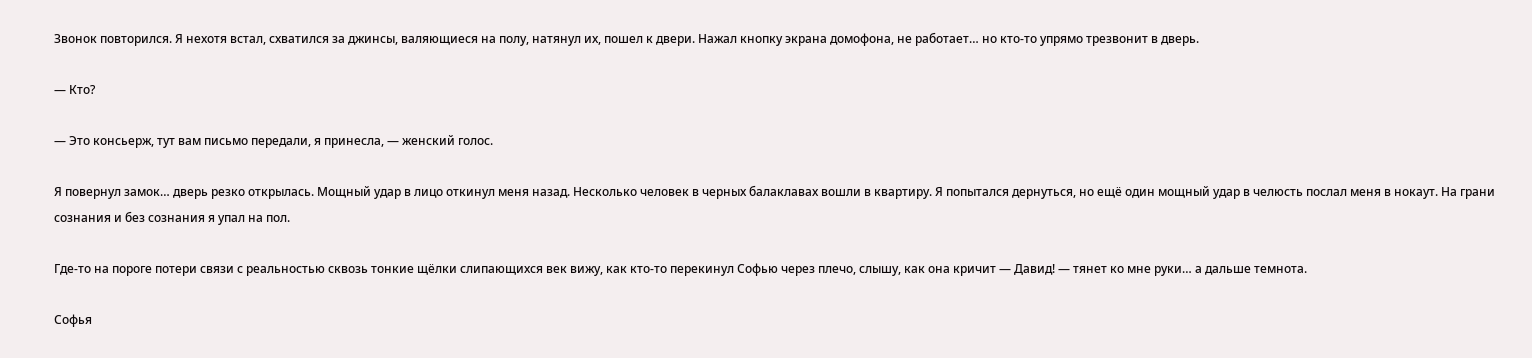Звонок повторился. Я нехотя встал, схватился за джинсы, валяющиеся на полу, натянул их, пошел к двери. Нажал кнопку экрана домофона, не работает… но кто-то упрямо трезвонит в дверь.

— Кто?

— Это консьерж, тут вам письмо передали, я принесла, — женский голос.

Я повернул замок… дверь резко открылась. Мощный удар в лицо откинул меня назад. Несколько человек в черных балаклавах вошли в квартиру. Я попытался дернуться, но ещё один мощный удар в челюсть послал меня в нокаут. На грани сознания и без сознания я упал на пол.

Где-то на пороге потери связи с реальностью сквозь тонкие щёлки слипающихся век вижу, как кто-то перекинул Софью через плечо, слышу, как она кричит — Давид! — тянет ко мне руки… а дальше темнота.

Софья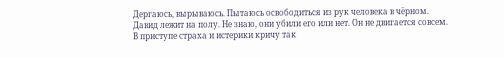Дергаюсь, вырываюсь. Пытаюсь освободиться из рук человека в чёрном. Давид лежит на полу. Не знаю, они убили его или нет. Он не двигается совсем. В приступе страха и истерики кричу так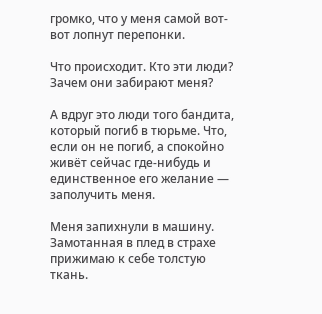громко, что у меня самой вот-вот лопнут перепонки.

Что происходит. Кто эти люди? Зачем они забирают меня?

А вдруг это люди того бандита, который погиб в тюрьме. Что, если он не погиб, а спокойно живёт сейчас где-нибудь и единственное его желание — заполучить меня.

Меня запихнули в машину. Замотанная в плед в страхе прижимаю к себе толстую ткань.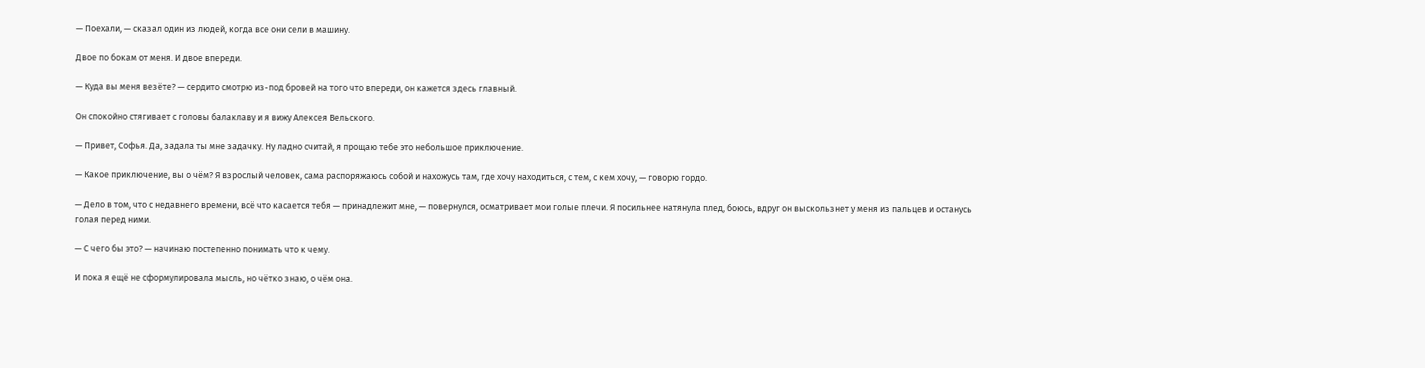— Поехали, — сказал один из людей, когда все они сели в машину.

Двое по бокам от меня. И двое впереди.

— Куда вы меня везёте? — сердито смотрю из-под бровей на того что впереди, он кажется здесь главный.

Он спокойно стягивает с головы балаклаву и я вижу Алексея Вельского.

— Привет, Софья. Да, задала ты мне задачку. Ну ладно считай, я прощаю тебе это небольшое приключение.

— Какое приключение, вы о чём? Я взрослый человек, сама распоряжаюсь собой и нахожусь там, где хочу находиться, с тем, с кем хочу, — говорю гордо.

— Дело в том, что с недавнего времени, всё что касается тебя — принадлежит мне, — повернулся, осматривает мои голые плечи. Я посильнее натянула плед, боюсь, вдруг он выскользнет у меня из пальцев и останусь голая перед ними.

— С чего бы это? — начинаю постепенно понимать что к чему.

И пока я ещё не сформулировала мысль, но чётко знаю, о чём она.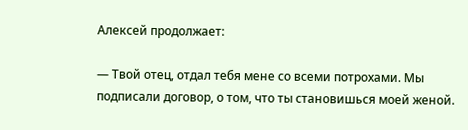Алексей продолжает:

— Твой отец, отдал тебя мене со всеми потрохами. Мы подписали договор, о том, что ты становишься моей женой.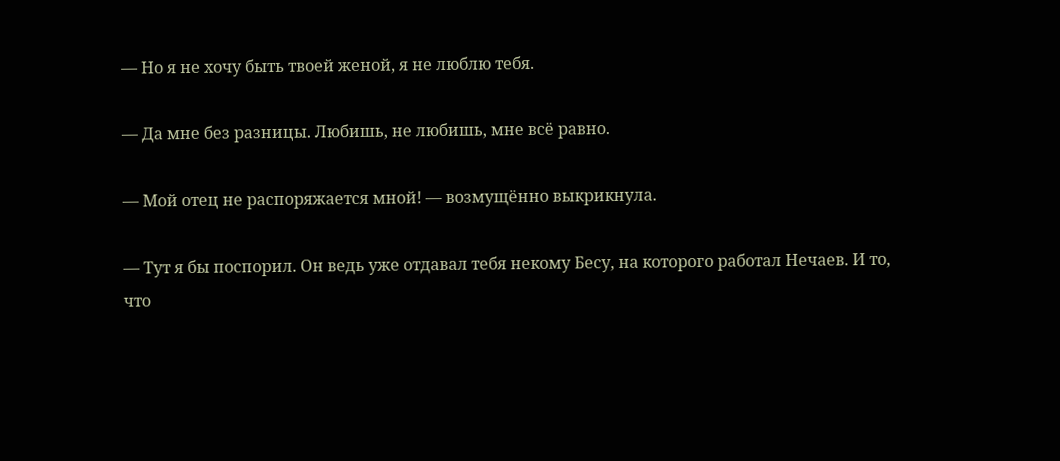— Но я не хочу быть твоей женой, я не люблю тебя.

— Да мне без разницы. Любишь, не любишь, мне всё равно.

— Мой отец не распоряжается мной! — возмущённо выкрикнула.

— Тут я бы поспорил. Он ведь уже отдавал тебя некому Бесу, на которого работал Нечаев. И то, что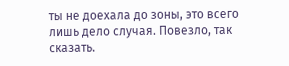ты не доехала до зоны, это всего лишь дело случая. Повезло, так сказать.